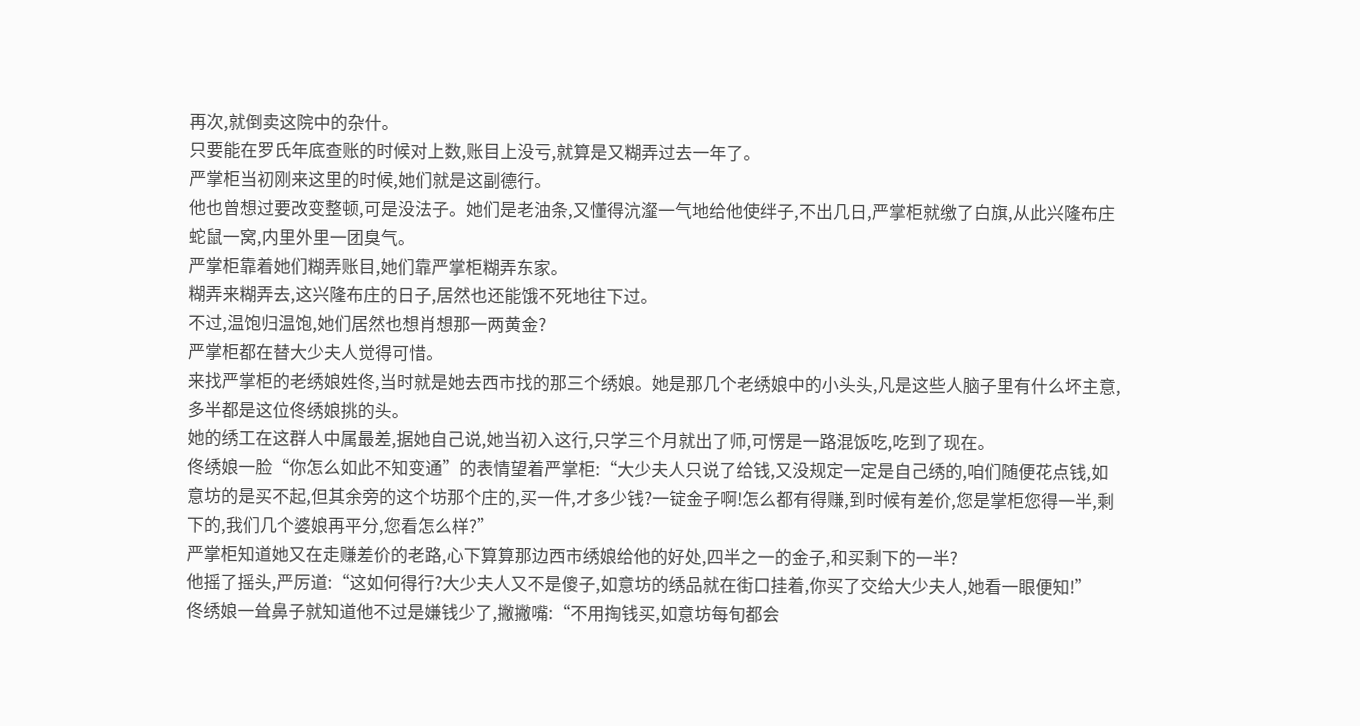再次,就倒卖这院中的杂什。
只要能在罗氏年底查账的时候对上数,账目上没亏,就算是又糊弄过去一年了。
严掌柜当初刚来这里的时候,她们就是这副德行。
他也曾想过要改变整顿,可是没法子。她们是老油条,又懂得沆瀣一气地给他使绊子,不出几日,严掌柜就缴了白旗,从此兴隆布庄蛇鼠一窝,内里外里一团臭气。
严掌柜靠着她们糊弄账目,她们靠严掌柜糊弄东家。
糊弄来糊弄去,这兴隆布庄的日子,居然也还能饿不死地往下过。
不过,温饱归温饱,她们居然也想肖想那一两黄金?
严掌柜都在替大少夫人觉得可惜。
来找严掌柜的老绣娘姓佟,当时就是她去西市找的那三个绣娘。她是那几个老绣娘中的小头头,凡是这些人脑子里有什么坏主意,多半都是这位佟绣娘挑的头。
她的绣工在这群人中属最差,据她自己说,她当初入这行,只学三个月就出了师,可愣是一路混饭吃,吃到了现在。
佟绣娘一脸“你怎么如此不知变通”的表情望着严掌柜:“大少夫人只说了给钱,又没规定一定是自己绣的,咱们随便花点钱,如意坊的是买不起,但其余旁的这个坊那个庄的,买一件,才多少钱?一锭金子啊!怎么都有得赚,到时候有差价,您是掌柜您得一半,剩下的,我们几个婆娘再平分,您看怎么样?”
严掌柜知道她又在走赚差价的老路,心下算算那边西市绣娘给他的好处,四半之一的金子,和买剩下的一半?
他摇了摇头,严厉道:“这如何得行?大少夫人又不是傻子,如意坊的绣品就在街口挂着,你买了交给大少夫人,她看一眼便知!”
佟绣娘一耸鼻子就知道他不过是嫌钱少了,撇撇嘴:“不用掏钱买,如意坊每旬都会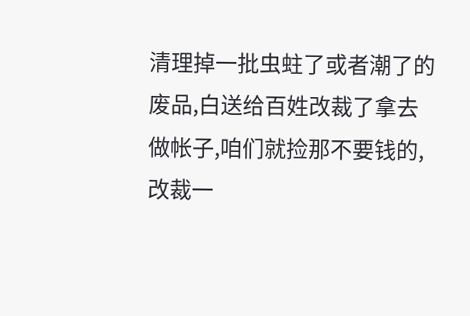清理掉一批虫蛀了或者潮了的废品,白送给百姓改裁了拿去做帐子,咱们就捡那不要钱的,改裁一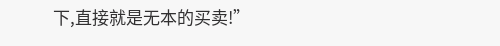下,直接就是无本的买卖!”